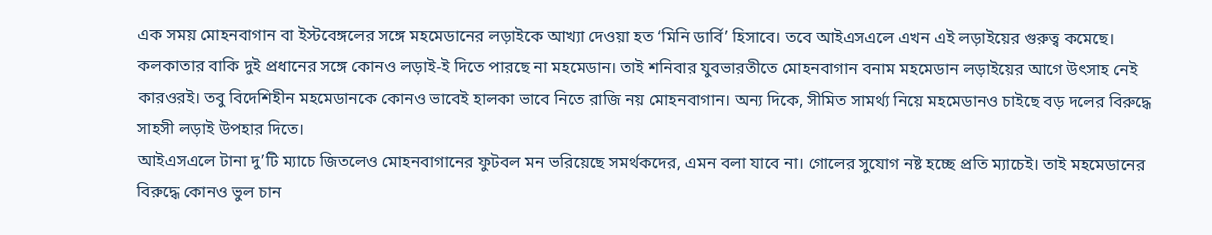এক সময় মোহনবাগান বা ইস্টবেঙ্গলের সঙ্গে মহমেডানের লড়াইকে আখ্যা দেওয়া হত ‘মিনি ডার্বি’ হিসাবে। তবে আইএসএলে এখন এই লড়াইয়ের গুরুত্ব কমেছে। কলকাতার বাকি দুই প্রধানের সঙ্গে কোনও লড়াই-ই দিতে পারছে না মহমেডান। তাই শনিবার যুবভারতীতে মোহনবাগান বনাম মহমেডান লড়াইয়ের আগে উৎসাহ নেই কারওরই। তবু বিদেশিহীন মহমেডানকে কোনও ভাবেই হালকা ভাবে নিতে রাজি নয় মোহনবাগান। অন্য দিকে, সীমিত সামর্থ্য নিয়ে মহমেডানও চাইছে বড় দলের বিরুদ্ধে সাহসী লড়াই উপহার দিতে।
আইএসএলে টানা দু’টি ম্যাচে জিতলেও মোহনবাগানের ফুটবল মন ভরিয়েছে সমর্থকদের, এমন বলা যাবে না। গোলের সুযোগ নষ্ট হচ্ছে প্রতি ম্যাচেই। তাই মহমেডানের বিরুদ্ধে কোনও ভুল চান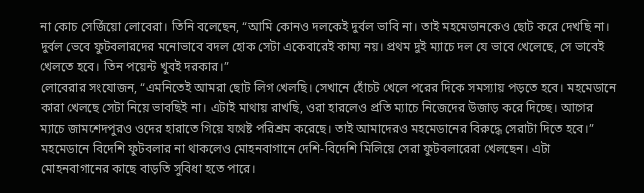না কোচ সের্জিয়ো লোবেরা। তিনি বলেছেন, “আমি কোনও দলকেই দুর্বল ভাবি না। তাই মহমেডানকেও ছোট করে দেখছি না। দুর্বল ভেবে ফুটবলারদের মনোভাবে বদল হোক সেটা একেবারেই কাম্য নয়। প্রথম দুই ম্যাচে দল যে ভাবে খেলেছে, সে ভাবেই খেলতে হবে। তিন পয়েন্ট খুবই দরকার।”
লোবেরার সংযোজন, “এমনিতেই আমরা ছোট লিগ খেলছি। সেখানে হোঁচট খেলে পরের দিকে সমস্যায় পড়তে হবে। মহমেডানে কারা খেলছে সেটা নিয়ে ভাবছিই না। এটাই মাথায় রাখছি, ওরা হারলেও প্রতি ম্যাচে নিজেদের উজাড় করে দিচ্ছে। আগের ম্যাচে জামশেদপুরও ওদের হারাতে গিয়ে যথেষ্ট পরিশ্রম করেছে। তাই আমাদেরও মহমেডানের বিরুদ্ধে সেরাটা দিতে হবে।”
মহমেডানে বিদেশি ফুটবলার না থাকলেও মোহনবাগানে দেশি-বিদেশি মিলিয়ে সেরা ফুটবলারেরা খেলছেন। এটা মোহনবাগানের কাছে বাড়তি সুবিধা হতে পারে।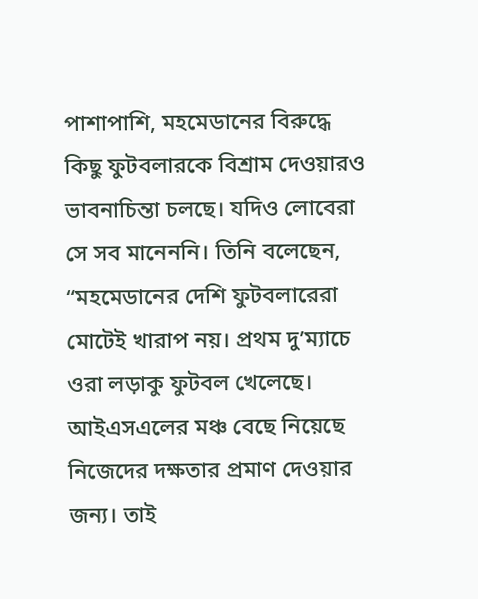পাশাপাশি, মহমেডানের বিরুদ্ধে কিছু ফুটবলারকে বিশ্রাম দেওয়ারও ভাবনাচিন্তা চলছে। যদিও লোবেরা সে সব মানেননি। তিনি বলেছেন, “মহমেডানের দেশি ফুটবলারেরা মোটেই খারাপ নয়। প্রথম দু’ম্যাচে ওরা লড়াকু ফুটবল খেলেছে। আইএসএলের মঞ্চ বেছে নিয়েছে নিজেদের দক্ষতার প্রমাণ দেওয়ার জন্য। তাই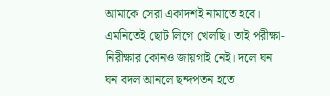আমাকে সেরা একাদশই নামাতে হবে। এমনিতেই ছোট লিগে খেলছি। তাই পরীক্ষা-নিরীক্ষার কোনও জায়গাই নেই। দলে ঘন ঘন বদল আনলে ছন্দপতন হতে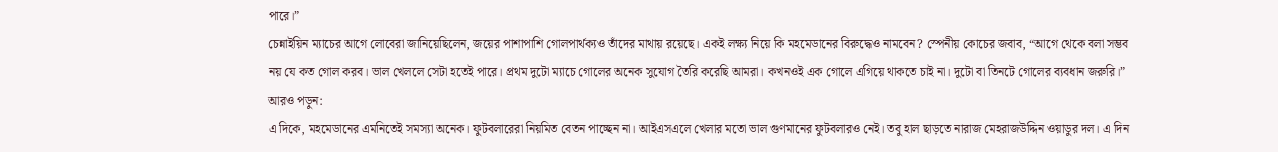পারে।”
চেন্নাইয়িন ম্যাচের আগে লোবেরা জানিয়েছিলেন, জয়ের পাশাপাশি গোলপার্থক্যও তাঁদের মাথায় রয়েছে। একই লক্ষ্য নিয়ে কি মহমেডানের বিরুদ্ধেও নামবেন? স্পেনীয় কোচের জবাব, “আগে থেকে বলা সম্ভব নয় যে কত গোল করব। ভাল খেললে সেটা হতেই পারে। প্রথম দুটো ম্যাচে গোলের অনেক সুযোগ তৈরি করেছি আমরা। কখনওই এক গোলে এগিয়ে থাকতে চাই না। দুটো বা তিনটে গোলের ব্যবধান জরুরি।”
আরও পড়ুন:
এ দিকে, মহমেডানের এমনিতেই সমস্যা অনেক। ফুটবলারেরা নিয়মিত বেতন পাচ্ছেন না। আইএসএলে খেলার মতো ভাল গুণমানের ফুটবলারও নেই। তবু হাল ছাড়তে নারাজ মেহরাজউদ্দিন ওয়াডুর দল। এ দিন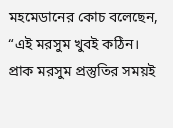মহমেডানের কোচ বলেছেন, “এই মরসুম খুবই কঠিন। প্রাক মরসুম প্রস্তুতির সময়ই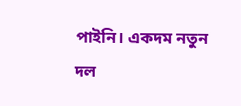পাইনি। একদম নতুন দল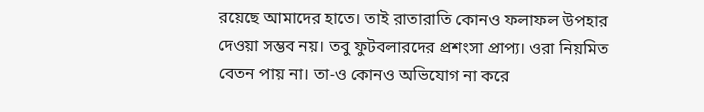রয়েছে আমাদের হাতে। তাই রাতারাতি কোনও ফলাফল উপহার দেওয়া সম্ভব নয়। তবু ফুটবলারদের প্রশংসা প্রাপ্য। ওরা নিয়মিত বেতন পায় না। তা-ও কোনও অভিযোগ না করে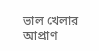ভাল খেলার আপ্রাণ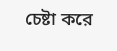চেষ্টা করে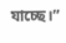যাচ্ছে।”